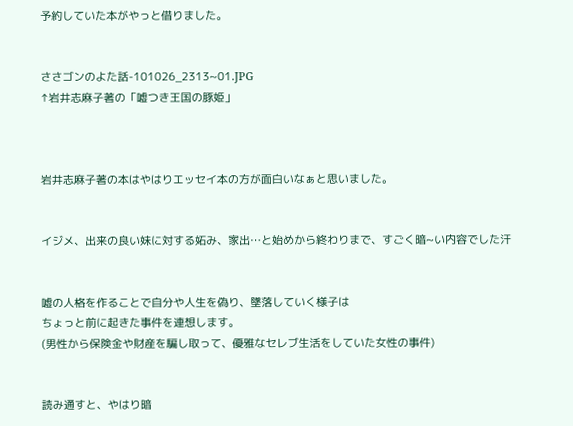予約していた本がやっと借りました。


ささゴンのよた話-101026_2313~01.JPG
↑岩井志麻子著の「嘘つき王国の豚姫」



岩井志麻子著の本はやはりエッセイ本の方が面白いなぁと思いました。


イジメ、出来の良い妹に対する妬み、家出…と始めから終わりまで、すごく暗~い内容でした汗


嘘の人格を作ることで自分や人生を偽り、墜落していく様子は
ちょっと前に起きた事件を連想します。
(男性から保険金や財産を騙し取って、優雅なセレブ生活をしていた女性の事件)


読み通すと、やはり暗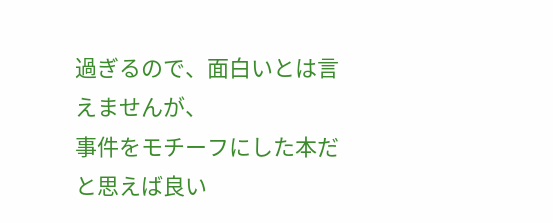過ぎるので、面白いとは言えませんが、
事件をモチーフにした本だと思えば良い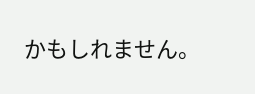かもしれません。